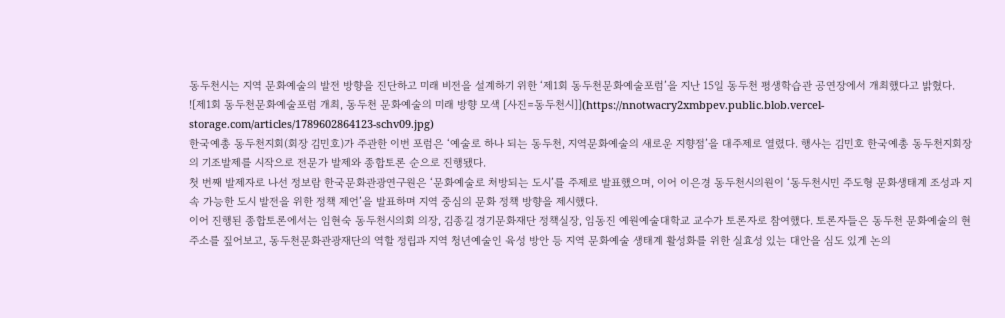동두천시는 지역 문화예술의 발전 방향을 진단하고 미래 비전을 설계하기 위한 ‘제1회 동두천문화예술포럼’을 지난 15일 동두천 평생학습관 공연장에서 개최했다고 밝혔다.
![제1회 동두천문화예술포럼 개최, 동두천 문화예술의 미래 방향 모색 [사진=동두천시]](https://nnotwacry2xmbpev.public.blob.vercel-storage.com/articles/1789602864123-schv09.jpg)
한국예총 동두천지회(회장 김민호)가 주관한 이번 포럼은 ‘예술로 하나 되는 동두천, 지역문화예술의 새로운 지향점’을 대주제로 열렸다. 행사는 김민호 한국예총 동두천지회장의 기조발제를 시작으로 전문가 발제와 종합토론 순으로 진행됐다.
첫 번째 발제자로 나선 정보람 한국문화관광연구원은 ‘문화예술로 처방되는 도시’를 주제로 발표했으며, 이어 이은경 동두천시의원이 ‘동두천시민 주도형 문화생태계 조성과 지속 가능한 도시 발전을 위한 정책 제언’을 발표하며 지역 중심의 문화 정책 방향을 제시했다.
이어 진행된 종합토론에서는 임현숙 동두천시의회 의장, 김종길 경기문화재단 정책실장, 임동진 예원예술대학교 교수가 토론자로 참여했다. 토론자들은 동두천 문화예술의 현주소를 짚어보고, 동두천문화관광재단의 역할 정립과 지역 청년예술인 육성 방안 등 지역 문화예술 생태계 활성화를 위한 실효성 있는 대안을 심도 있게 논의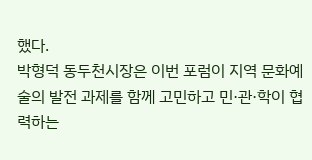했다.
박형덕 동두천시장은 이번 포럼이 지역 문화예술의 발전 과제를 함께 고민하고 민·관·학이 협력하는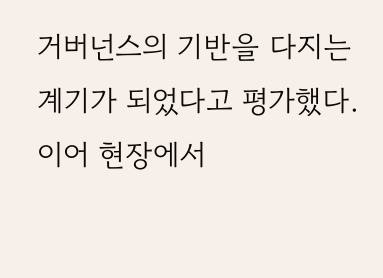거버넌스의 기반을 다지는 계기가 되었다고 평가했다. 이어 현장에서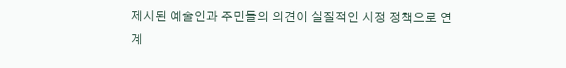제시된 예술인과 주민들의 의견이 실질적인 시정 정책으로 연계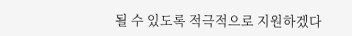될 수 있도록 적극적으로 지원하겠다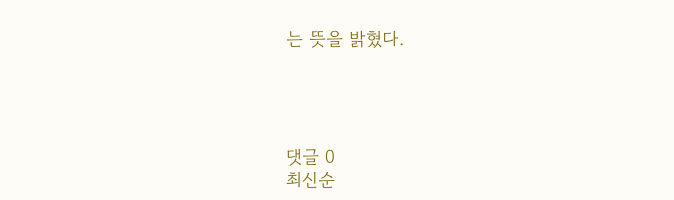는 뜻을 밝혔다.




댓글 0
최신순